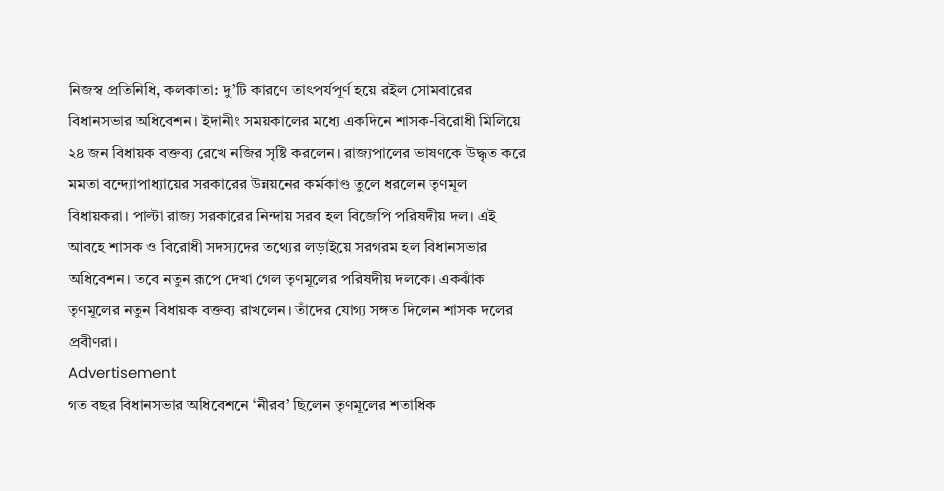নিজস্ব প্রতিনিধি, কলকাতা: দু’টি কারণে তাৎপর্যপূর্ণ হয়ে রইল সোমবারের বিধানসভার অধিবেশন। ইদানীং সময়কালের মধ্যে একদিনে শাসক-বিরোধী মিলিয়ে ২৪ জন বিধায়ক বক্তব্য রেখে নজির সৃষ্টি করলেন। রাজ্যপালের ভাষণকে উদ্ধৃত করে মমতা বন্দ্যোপাধ্যায়ের সরকারের উন্নয়নের কর্মকাণ্ড তুলে ধরলেন তৃণমূল বিধায়করা। পাল্টা রাজ্য সরকারের নিন্দায় সরব হল বিজেপি পরিষদীয় দল। এই আবহে শাসক ও বিরোধী সদস্যদের তথ্যের লড়াইয়ে সরগরম হল বিধানসভার অধিবেশন। তবে নতুন রূপে দেখা গেল তৃণমূলের পরিষদীয় দলকে। একঝাঁক তৃণমূলের নতুন বিধায়ক বক্তব্য রাখলেন। তাঁদের যোগ্য সঙ্গত দিলেন শাসক দলের প্রবীণরা।
Advertisement
গত বছর বিধানসভার অধিবেশনে ‘নীরব’ ছিলেন তৃণমূলের শতাধিক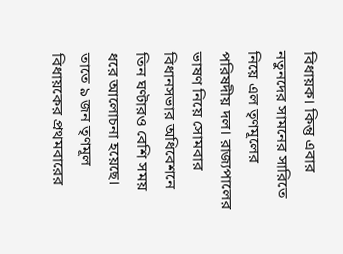বিধায়ক। কিন্তু এবার নতুনদের সামনের সারিতে নিয়ে এল তৃণমূলের পরিষদীয় দল। রাজ্যপালের ভাষণ নিয়ে সোমবার বিধানসভার অধিবেশনে তিন ঘণ্টারও বেশি সময় ধরে আলোচনা হয়েছে। তাতে ৯ জন তৃণমূল বিধায়কের প্রথমবারের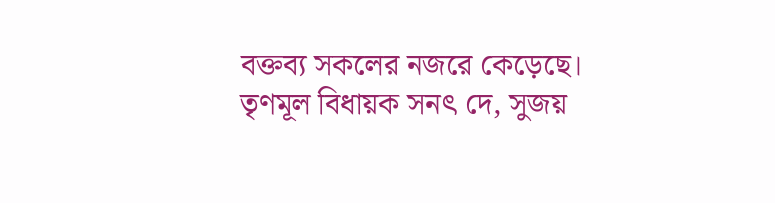বক্তব্য সকলের নজরে কেড়েছে। তৃণমূল বিধায়ক সনৎ দে, সুজয়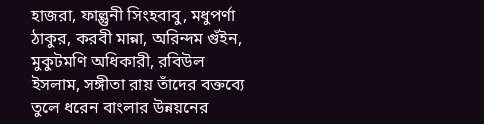হাজরা, ফাল্গুনী সিংহবাবু, মধুপর্ণা ঠাকুর, করবী মান্না, অরিন্দম গুঁইন, মুকুটমণি অধিকারী, রবিউল ইসলাম, সঙ্গীতা রায় তাঁদের বক্তব্যে তুলে ধরেন বাংলার উন্নয়নের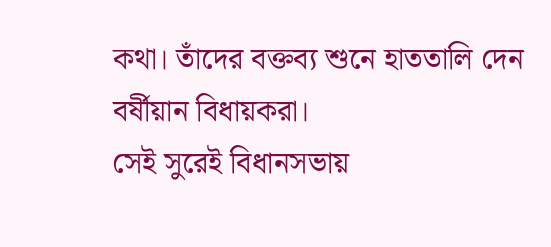কথা। তাঁদের বক্তব্য শুনে হাততালি দেন বর্ষীয়ান বিধায়করা।
সেই সুরেই বিধানসভায়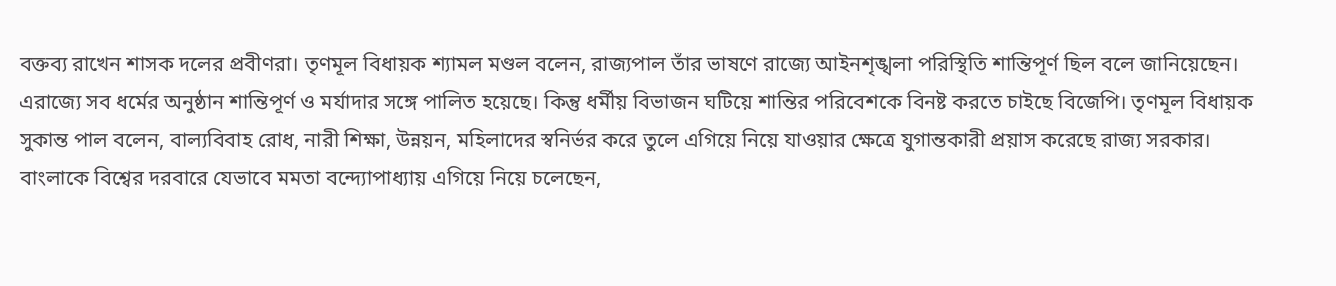বক্তব্য রাখেন শাসক দলের প্রবীণরা। তৃণমূল বিধায়ক শ্যামল মণ্ডল বলেন, রাজ্যপাল তাঁর ভাষণে রাজ্যে আইনশৃঙ্খলা পরিস্থিতি শান্তিপূর্ণ ছিল বলে জানিয়েছেন। এরাজ্যে সব ধর্মের অনুষ্ঠান শান্তিপূর্ণ ও মর্যাদার সঙ্গে পালিত হয়েছে। কিন্তু ধর্মীয় বিভাজন ঘটিয়ে শান্তির পরিবেশকে বিনষ্ট করতে চাইছে বিজেপি। তৃণমূল বিধায়ক সুকান্ত পাল বলেন, বাল্যবিবাহ রোধ, নারী শিক্ষা, উন্নয়ন, মহিলাদের স্বনির্ভর করে তুলে এগিয়ে নিয়ে যাওয়ার ক্ষেত্রে যুগান্তকারী প্রয়াস করেছে রাজ্য সরকার। বাংলাকে বিশ্বের দরবারে যেভাবে মমতা বন্দ্যোপাধ্যায় এগিয়ে নিয়ে চলেছেন,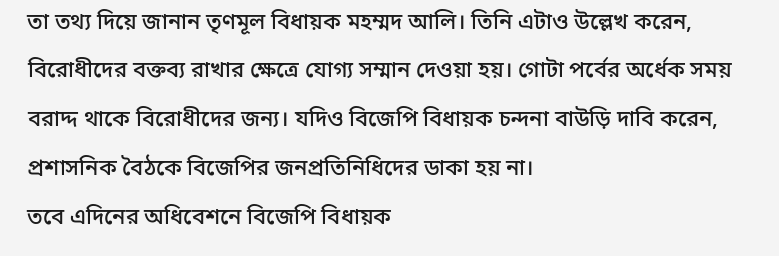তা তথ্য দিয়ে জানান তৃণমূল বিধায়ক মহম্মদ আলি। তিনি এটাও উল্লেখ করেন, বিরোধীদের বক্তব্য রাখার ক্ষেত্রে যোগ্য সম্মান দেওয়া হয়। গোটা পর্বের অর্ধেক সময় বরাদ্দ থাকে বিরোধীদের জন্য। যদিও বিজেপি বিধায়ক চন্দনা বাউড়ি দাবি করেন, প্রশাসনিক বৈঠকে বিজেপির জনপ্রতিনিধিদের ডাকা হয় না।
তবে এদিনের অধিবেশনে বিজেপি বিধায়ক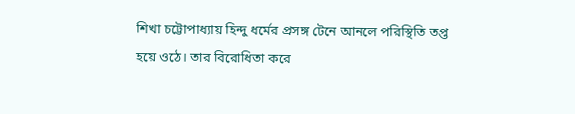শিখা চট্টোপাধ্যায় হিন্দু ধর্মের প্রসঙ্গ টেনে আনলে পরিস্থিতি তপ্ত হয়ে ওঠে। তার বিরোধিতা করে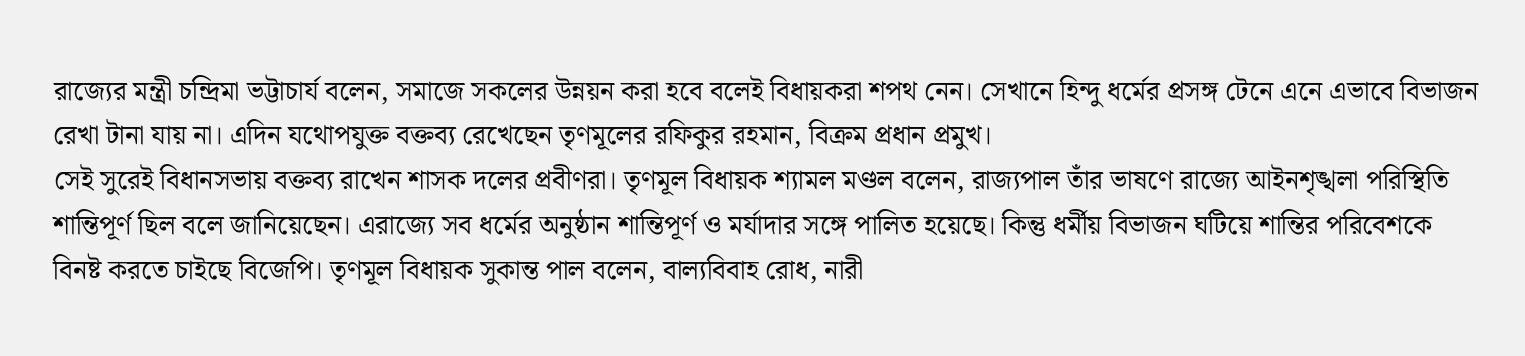রাজ্যের মন্ত্রী চন্দ্রিমা ভট্টাচার্য বলেন, সমাজে সকলের উন্নয়ন করা হবে বলেই বিধায়করা শপথ নেন। সেখানে হিন্দু ধর্মের প্রসঙ্গ টেনে এনে এভাবে বিভাজন রেখা টানা যায় না। এদিন যথোপযুক্ত বক্তব্য রেখেছেন তৃণমূলের রফিকুর রহমান, বিক্রম প্রধান প্রমুখ।
সেই সুরেই বিধানসভায় বক্তব্য রাখেন শাসক দলের প্রবীণরা। তৃণমূল বিধায়ক শ্যামল মণ্ডল বলেন, রাজ্যপাল তাঁর ভাষণে রাজ্যে আইনশৃঙ্খলা পরিস্থিতি শান্তিপূর্ণ ছিল বলে জানিয়েছেন। এরাজ্যে সব ধর্মের অনুষ্ঠান শান্তিপূর্ণ ও মর্যাদার সঙ্গে পালিত হয়েছে। কিন্তু ধর্মীয় বিভাজন ঘটিয়ে শান্তির পরিবেশকে বিনষ্ট করতে চাইছে বিজেপি। তৃণমূল বিধায়ক সুকান্ত পাল বলেন, বাল্যবিবাহ রোধ, নারী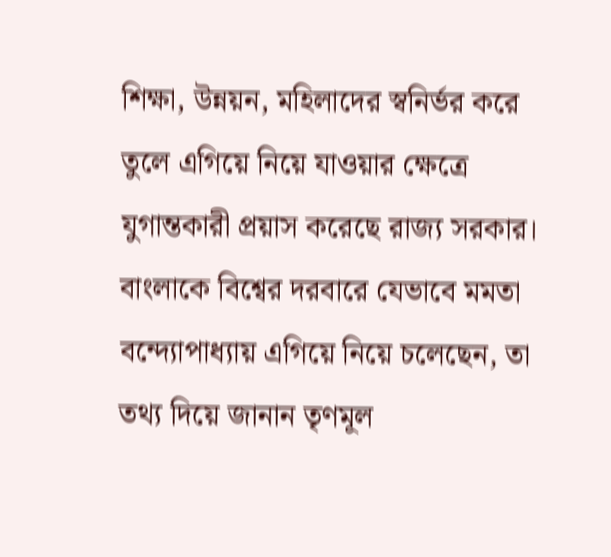শিক্ষা, উন্নয়ন, মহিলাদের স্বনির্ভর করে তুলে এগিয়ে নিয়ে যাওয়ার ক্ষেত্রে যুগান্তকারী প্রয়াস করেছে রাজ্য সরকার। বাংলাকে বিশ্বের দরবারে যেভাবে মমতা বন্দ্যোপাধ্যায় এগিয়ে নিয়ে চলেছেন, তা তথ্য দিয়ে জানান তৃণমূল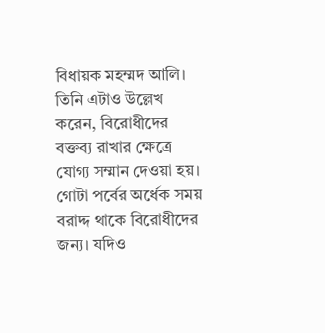বিধায়ক মহম্মদ আলি। তিনি এটাও উল্লেখ করেন, বিরোধীদের বক্তব্য রাখার ক্ষেত্রে যোগ্য সম্মান দেওয়া হয়। গোটা পর্বের অর্ধেক সময় বরাদ্দ থাকে বিরোধীদের জন্য। যদিও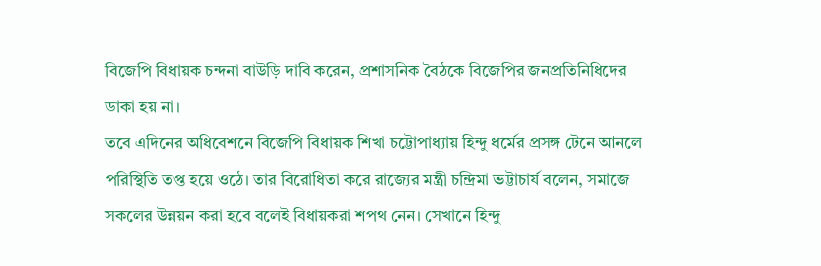বিজেপি বিধায়ক চন্দনা বাউড়ি দাবি করেন, প্রশাসনিক বৈঠকে বিজেপির জনপ্রতিনিধিদের ডাকা হয় না।
তবে এদিনের অধিবেশনে বিজেপি বিধায়ক শিখা চট্টোপাধ্যায় হিন্দু ধর্মের প্রসঙ্গ টেনে আনলে পরিস্থিতি তপ্ত হয়ে ওঠে। তার বিরোধিতা করে রাজ্যের মন্ত্রী চন্দ্রিমা ভট্টাচার্য বলেন, সমাজে সকলের উন্নয়ন করা হবে বলেই বিধায়করা শপথ নেন। সেখানে হিন্দু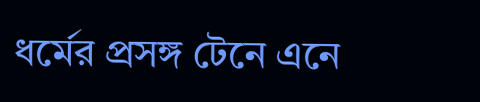ধর্মের প্রসঙ্গ টেনে এনে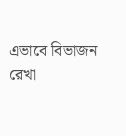এভাবে বিভাজন রেখা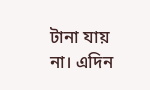টানা যায় না। এদিন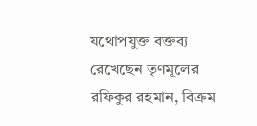যথোপযুক্ত বক্তব্য রেখেছেন তৃণমূলের রফিকুর রহমান, বিক্রম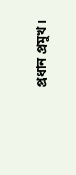প্রধান প্রমুখ।